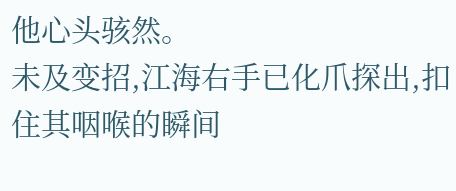他心头骇然。
未及变招,江海右手已化爪探出,扣住其咽喉的瞬间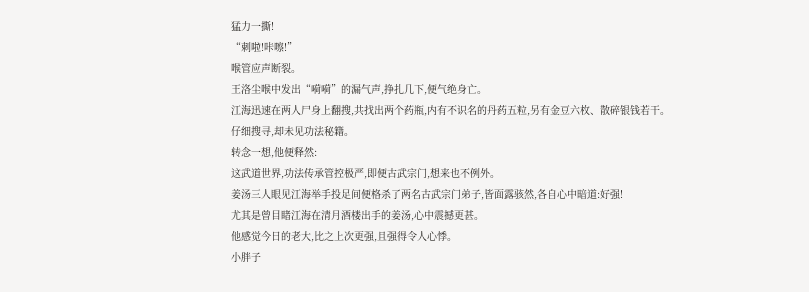猛力一撕!
“刺啦!咔嚓!”
喉管应声断裂。
王洛尘喉中发出“嗬嗬”的漏气声,挣扎几下,便气绝身亡。
江海迅速在两人尸身上翻搜,共找出两个药瓶,内有不识名的丹药五粒,另有金豆六枚、散碎银钱若干。
仔细搜寻,却未见功法秘籍。
转念一想,他便释然:
这武道世界,功法传承管控极严,即便古武宗门,想来也不例外。
姜汤三人眼见江海举手投足间便格杀了两名古武宗门弟子,皆面露骇然,各自心中暗道:好强!
尤其是曾目睹江海在清月酒楼出手的姜汤,心中震撼更甚。
他感觉今日的老大,比之上次更强,且强得令人心悸。
小胖子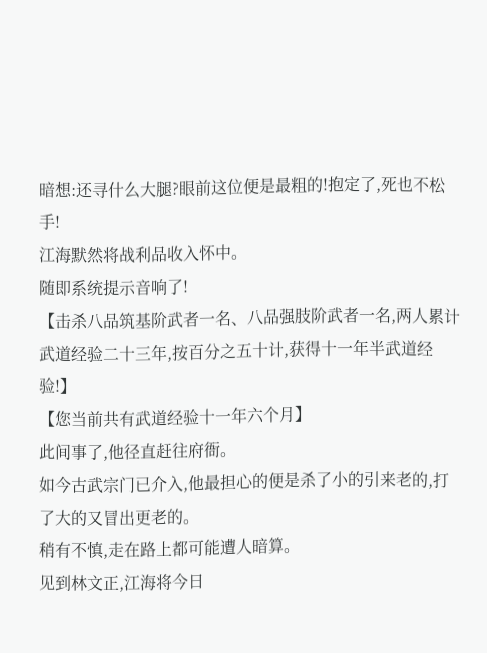暗想:还寻什么大腿?眼前这位便是最粗的!抱定了,死也不松手!
江海默然将战利品收入怀中。
随即系统提示音响了!
【击杀八品筑基阶武者一名、八品强肢阶武者一名,两人累计武道经验二十三年,按百分之五十计,获得十一年半武道经验!】
【您当前共有武道经验十一年六个月】
此间事了,他径直赶往府衙。
如今古武宗门已介入,他最担心的便是杀了小的引来老的,打了大的又冒出更老的。
稍有不慎,走在路上都可能遭人暗算。
见到林文正,江海将今日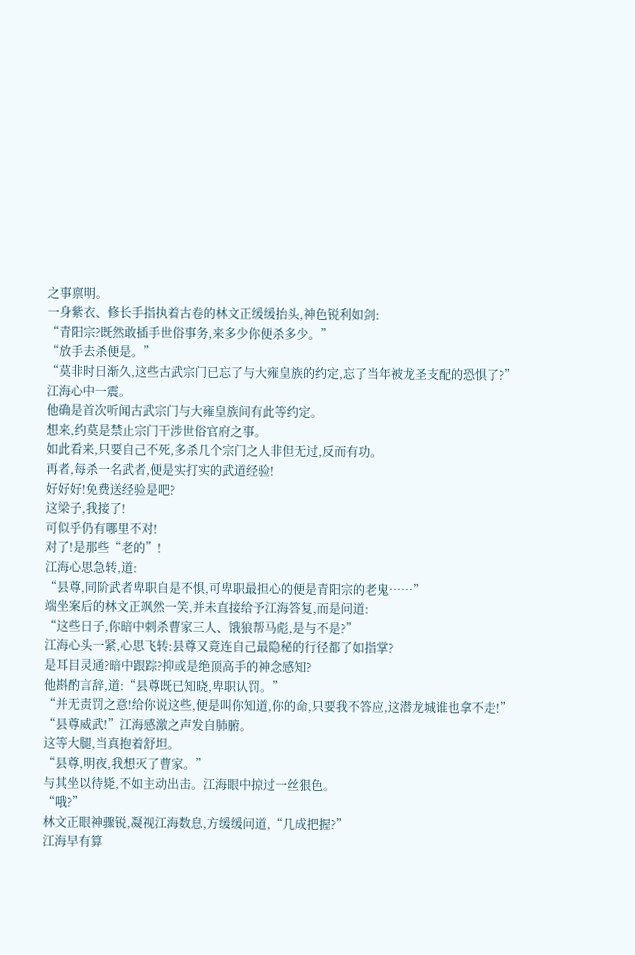之事禀明。
一身紫衣、修长手指执着古卷的林文正缓缓抬头,神色锐利如剑:
“青阳宗?既然敢插手世俗事务,来多少你便杀多少。”
“放手去杀便是。”
“莫非时日渐久,这些古武宗门已忘了与大雍皇族的约定,忘了当年被龙圣支配的恐惧了?”
江海心中一震。
他确是首次听闻古武宗门与大雍皇族间有此等约定。
想来,约莫是禁止宗门干涉世俗官府之事。
如此看来,只要自己不死,多杀几个宗门之人非但无过,反而有功。
再者,每杀一名武者,便是实打实的武道经验!
好好好!免费送经验是吧?
这梁子,我接了!
可似乎仍有哪里不对!
对了!是那些“老的”!
江海心思急转,道:
“县尊,同阶武者卑职自是不惧,可卑职最担心的便是青阳宗的老鬼……”
端坐案后的林文正飒然一笑,并未直接给予江海答复,而是问道:
“这些日子,你暗中刺杀曹家三人、饿狼帮马彪,是与不是?”
江海心头一紧,心思飞转:县尊又竟连自己最隐秘的行径都了如指掌?
是耳目灵通?暗中跟踪?抑或是绝顶高手的神念感知?
他斟酌言辞,道:“县尊既已知晓,卑职认罚。”
“并无责罚之意!给你说这些,便是叫你知道,你的命,只要我不答应,这潜龙城谁也拿不走!”
“县尊威武!”江海感激之声发自肺腑。
这等大腿,当真抱着舒坦。
“县尊,明夜,我想灭了曹家。”
与其坐以待毙,不如主动出击。江海眼中掠过一丝狠色。
“哦?”
林文正眼神骤锐,凝视江海数息,方缓缓问道,“几成把握?”
江海早有算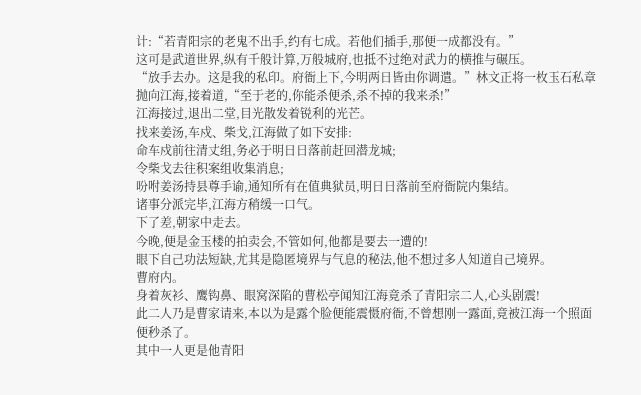计:“若青阳宗的老鬼不出手,约有七成。若他们插手,那便一成都没有。”
这可是武道世界,纵有千般计算,万般城府,也抵不过绝对武力的横推与碾压。
“放手去办。这是我的私印。府衙上下,今明两日皆由你调遣。”林文正将一枚玉石私章抛向江海,接着道,“至于老的,你能杀便杀,杀不掉的我来杀!”
江海接过,退出二堂,目光散发着锐利的光芒。
找来姜汤,车戍、柴戈,江海做了如下安排:
命车戍前往清丈组,务必于明日日落前赶回潜龙城;
令柴戈去往积案组收集消息;
吩咐姜汤持县尊手谕,通知所有在值典狱员,明日日落前至府衙院内集结。
诸事分派完毕,江海方稍缓一口气。
下了差,朝家中走去。
今晚,便是金玉楼的拍卖会,不管如何,他都是要去一遭的!
眼下自己功法短缺,尤其是隐匿境界与气息的秘法,他不想过多人知道自己境界。
曹府内。
身着灰衫、鹰钩鼻、眼窝深陷的曹松亭闻知江海竟杀了青阳宗二人,心头剧震!
此二人乃是曹家请来,本以为是露个脸便能震慑府衙,不曾想刚一露面,竟被江海一个照面便秒杀了。
其中一人更是他青阳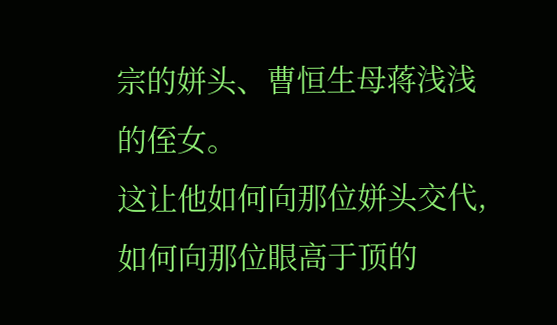宗的姘头、曹恒生母蒋浅浅的侄女。
这让他如何向那位姘头交代,如何向那位眼高于顶的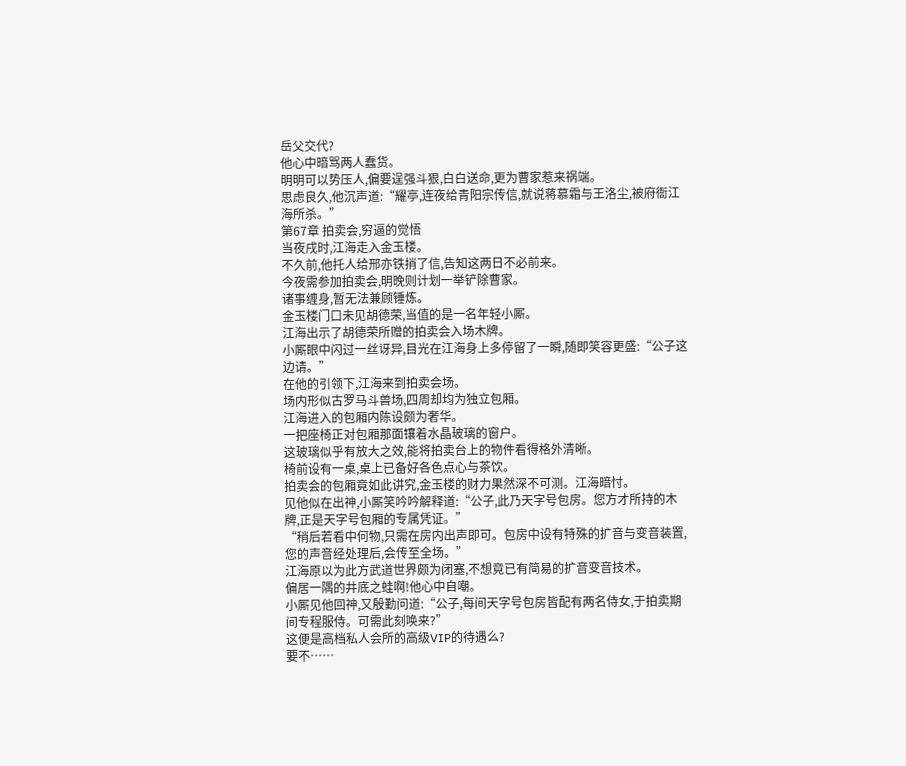岳父交代?
他心中暗骂两人蠢货。
明明可以势压人,偏要逞强斗狠,白白送命,更为曹家惹来祸端。
思虑良久,他沉声道:“耀亭,连夜给青阳宗传信,就说蒋慕霜与王洛尘,被府衙江海所杀。”
第67章 拍卖会,穷逼的觉悟
当夜戌时,江海走入金玉楼。
不久前,他托人给邢亦铁捎了信,告知这两日不必前来。
今夜需参加拍卖会,明晚则计划一举铲除曹家。
诸事缠身,暂无法兼顾锤炼。
金玉楼门口未见胡德荣,当值的是一名年轻小厮。
江海出示了胡德荣所赠的拍卖会入场木牌。
小厮眼中闪过一丝讶异,目光在江海身上多停留了一瞬,随即笑容更盛:“公子这边请。”
在他的引领下,江海来到拍卖会场。
场内形似古罗马斗兽场,四周却均为独立包厢。
江海进入的包厢内陈设颇为奢华。
一把座椅正对包厢那面镶着水晶玻璃的窗户。
这玻璃似乎有放大之效,能将拍卖台上的物件看得格外清晰。
椅前设有一桌,桌上已备好各色点心与茶饮。
拍卖会的包厢竟如此讲究,金玉楼的财力果然深不可测。江海暗忖。
见他似在出神,小厮笑吟吟解释道:“公子,此乃天字号包房。您方才所持的木牌,正是天字号包厢的专属凭证。”
“稍后若看中何物,只需在房内出声即可。包房中设有特殊的扩音与变音装置,您的声音经处理后,会传至全场。”
江海原以为此方武道世界颇为闭塞,不想竟已有简易的扩音变音技术。
偏居一隅的井底之蛙啊!他心中自嘲。
小厮见他回神,又殷勤问道:“公子,每间天字号包房皆配有两名侍女,于拍卖期间专程服侍。可需此刻唤来?”
这便是高档私人会所的高级VIP的待遇么?
要不……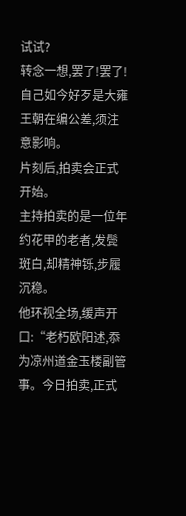试试?
转念一想,罢了!罢了!
自己如今好歹是大雍王朝在编公差,须注意影响。
片刻后,拍卖会正式开始。
主持拍卖的是一位年约花甲的老者,发鬓斑白,却精神铄,步履沉稳。
他环视全场,缓声开口:“老朽欧阳述,忝为凉州道金玉楼副管事。今日拍卖,正式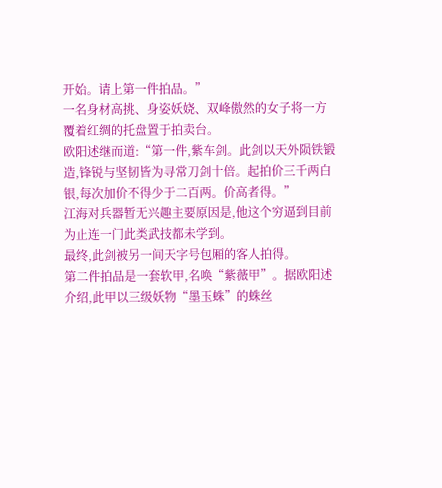开始。请上第一件拍品。”
一名身材高挑、身姿妖娆、双峰傲然的女子将一方覆着红绸的托盘置于拍卖台。
欧阳述继而道:“第一件,紫车剑。此剑以天外陨铁锻造,锋锐与坚韧皆为寻常刀剑十倍。起拍价三千两白银,每次加价不得少于二百两。价高者得。”
江海对兵器暂无兴趣主要原因是,他这个穷逼到目前为止连一门此类武技都未学到。
最终,此剑被另一间天字号包厢的客人拍得。
第二件拍品是一套软甲,名唤“紫薇甲”。据欧阳述介绍,此甲以三级妖物“墨玉蛛”的蛛丝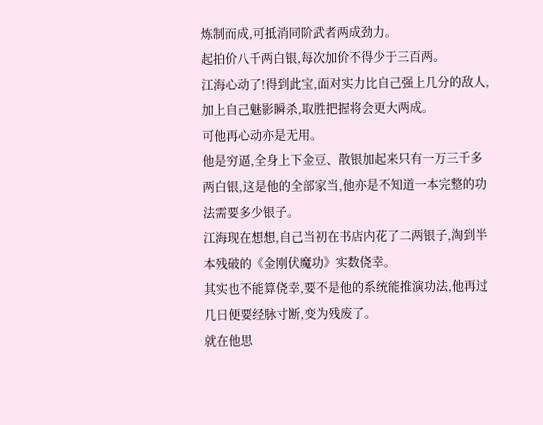炼制而成,可抵消同阶武者两成劲力。
起拍价八千两白银,每次加价不得少于三百两。
江海心动了!得到此宝,面对实力比自己强上几分的敌人,加上自己魅影瞬杀,取胜把握将会更大两成。
可他再心动亦是无用。
他是穷逼,全身上下金豆、散银加起来只有一万三千多两白银,这是他的全部家当,他亦是不知道一本完整的功法需要多少银子。
江海现在想想,自己当初在书店内花了二两银子,淘到半本残破的《金刚伏魔功》实数侥幸。
其实也不能算侥幸,要不是他的系统能推演功法,他再过几日便要经脉寸断,变为残废了。
就在他思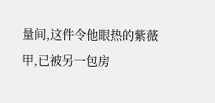量间,这件令他眼热的紫薇甲,已被另一包房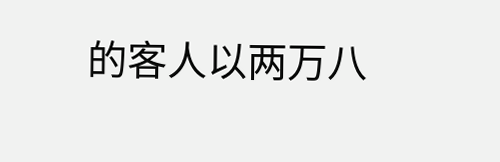的客人以两万八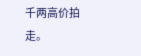千两高价拍走。